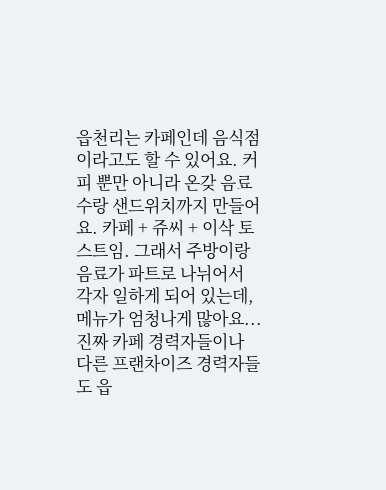읍천리는 카페인데 음식점이라고도 할 수 있어요. 커피 뿐만 아니라 온갖 음료수랑 샌드위치까지 만들어요. 카페 + 쥬씨 + 이삭 토스트임. 그래서 주방이랑 음료가 파트로 나뉘어서 각자 일하게 되어 있는데, 메뉴가 엄청나게 많아요... 진짜 카페 경력자들이나 다른 프랜차이즈 경력자들도 읍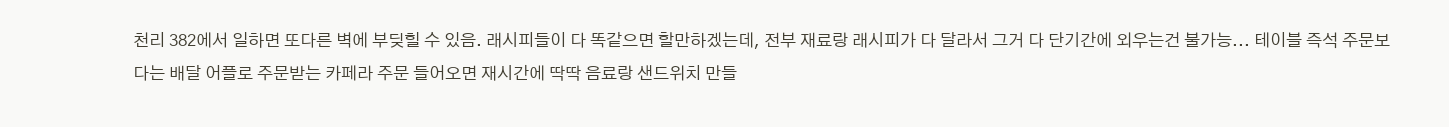천리 382에서 일하면 또다른 벽에 부딪힐 수 있음. 래시피들이 다 똑같으면 할만하겠는데, 전부 재료랑 래시피가 다 달라서 그거 다 단기간에 외우는건 불가능... 테이블 즉석 주문보다는 배달 어플로 주문받는 카페라 주문 들어오면 재시간에 딱딱 음료랑 샌드위치 만들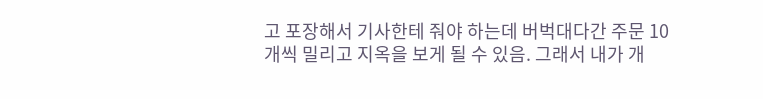고 포장해서 기사한테 줘야 하는데 버벅대다간 주문 10개씩 밀리고 지옥을 보게 될 수 있음. 그래서 내가 개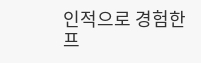인적으로 경험한 프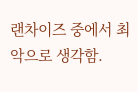랜차이즈 중에서 최악으로 생각함.